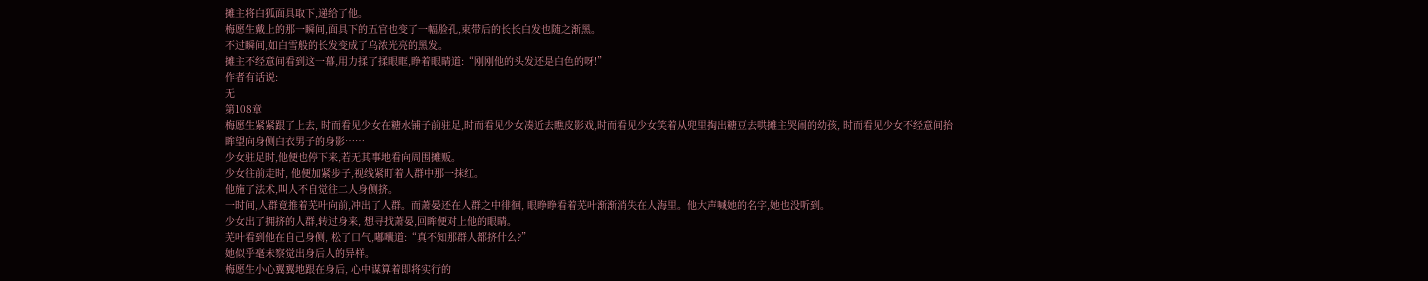摊主将白狐面具取下,递给了他。
梅愿生戴上的那一瞬间,面具下的五官也变了一幅脸孔,束带后的长长白发也随之渐黑。
不过瞬间,如白雪般的长发变成了乌浓光亮的黑发。
摊主不经意间看到这一幕,用力揉了揉眼眶,睁着眼睛道:“刚刚他的头发还是白色的呀!”
作者有话说:
无
第108章
梅愿生紧紧跟了上去, 时而看见少女在糖水铺子前驻足,时而看见少女凑近去瞧皮影戏,时而看见少女笑着从兜里掏出糖豆去哄摊主哭闹的幼孩, 时而看见少女不经意间抬眸望向身侧白衣男子的身影……
少女驻足时,他便也停下来,若无其事地看向周围摊贩。
少女往前走时, 他便加紧步子,视线紧盯着人群中那一抹红。
他施了法术,叫人不自觉往二人身侧挤。
一时间,人群竟推着芜叶向前,冲出了人群。而萧晏还在人群之中徘徊, 眼睁睁看着芜叶渐渐消失在人海里。他大声喊她的名字,她也没听到。
少女出了拥挤的人群,转过身来, 想寻找萧晏,回眸便对上他的眼睛。
芜叶看到他在自己身侧, 松了口气,嘟囔道:“真不知那群人都挤什么?”
她似乎毫未察觉出身后人的异样。
梅愿生小心翼翼地跟在身后, 心中谋算着即将实行的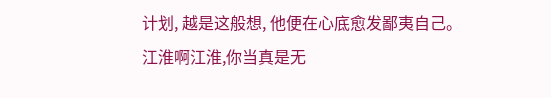计划, 越是这般想, 他便在心底愈发鄙夷自己。
江淮啊江淮,你当真是无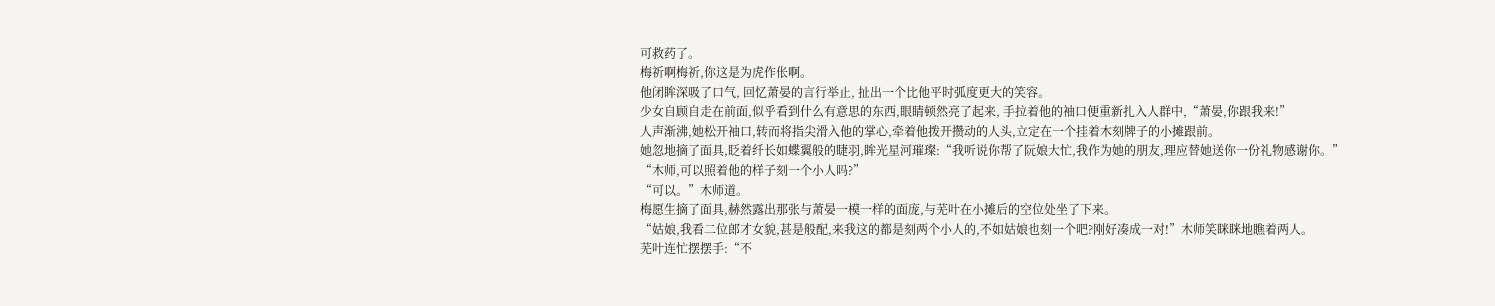可救药了。
梅祈啊梅祈,你这是为虎作伥啊。
他闭眸深吸了口气, 回忆萧晏的言行举止, 扯出一个比他平时弧度更大的笑容。
少女自顾自走在前面,似乎看到什么有意思的东西,眼睛顿然亮了起来, 手拉着他的袖口便重新扎入人群中,“萧晏,你跟我来!”
人声渐沸,她松开袖口,转而将指尖滑入他的掌心,牵着他拨开攒动的人头,立定在一个挂着木刻牌子的小摊跟前。
她忽地摘了面具,眨着纤长如蝶翼般的睫羽,眸光星河璀璨:“我听说你帮了阮娘大忙,我作为她的朋友,理应替她送你一份礼物感谢你。”
“木师,可以照着他的样子刻一个小人吗?”
“可以。”木师道。
梅愿生摘了面具,赫然露出那张与萧晏一模一样的面庞,与芜叶在小摊后的空位处坐了下来。
“姑娘,我看二位郎才女貌,甚是般配,来我这的都是刻两个小人的,不如姑娘也刻一个吧?刚好凑成一对!”木师笑眯眯地瞧着两人。
芜叶连忙摆摆手:“不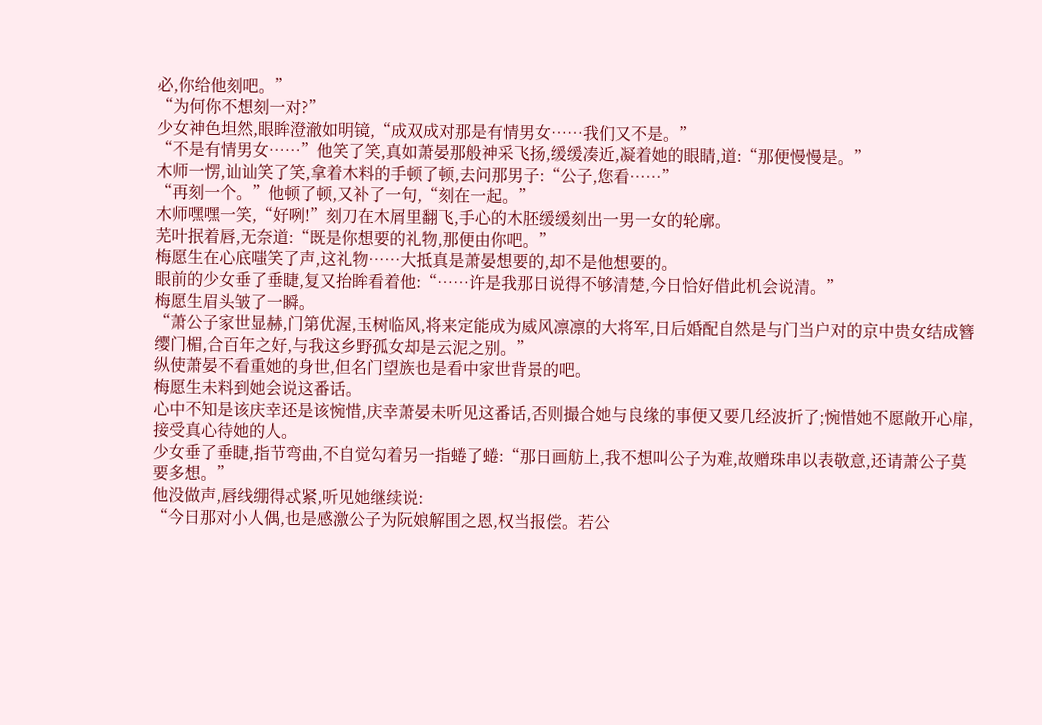必,你给他刻吧。”
“为何你不想刻一对?”
少女神色坦然,眼眸澄澈如明镜,“成双成对那是有情男女……我们又不是。”
“不是有情男女……”他笑了笑,真如萧晏那般神采飞扬,缓缓凑近,凝着她的眼睛,道:“那便慢慢是。”
木师一愣,讪讪笑了笑,拿着木料的手顿了顿,去问那男子:“公子,您看……”
“再刻一个。”他顿了顿,又补了一句,“刻在一起。”
木师嘿嘿一笑,“好咧!”刻刀在木屑里翻飞,手心的木胚缓缓刻出一男一女的轮廓。
芜叶抿着唇,无奈道:“既是你想要的礼物,那便由你吧。”
梅愿生在心底嗤笑了声,这礼物……大抵真是萧晏想要的,却不是他想要的。
眼前的少女垂了垂睫,复又抬眸看着他:“……许是我那日说得不够清楚,今日恰好借此机会说清。”
梅愿生眉头皱了一瞬。
“萧公子家世显赫,门第优渥,玉树临风,将来定能成为威风凛凛的大将军,日后婚配自然是与门当户对的京中贵女结成簪缨门楣,合百年之好,与我这乡野孤女却是云泥之别。”
纵使萧晏不看重她的身世,但名门望族也是看中家世背景的吧。
梅愿生未料到她会说这番话。
心中不知是该庆幸还是该惋惜,庆幸萧晏未听见这番话,否则撮合她与良缘的事便又要几经波折了;惋惜她不愿敞开心扉,接受真心待她的人。
少女垂了垂睫,指节弯曲,不自觉勾着另一指蜷了蜷:“那日画舫上,我不想叫公子为难,故赠珠串以表敬意,还请萧公子莫要多想。”
他没做声,唇线绷得忒紧,听见她继续说:
“今日那对小人偶,也是感激公子为阮娘解围之恩,权当报偿。若公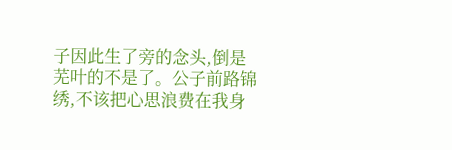子因此生了旁的念头,倒是芜叶的不是了。公子前路锦绣,不该把心思浪费在我身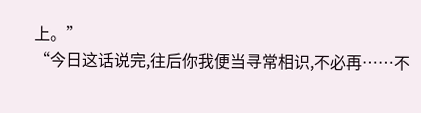上。”
“今日这话说完,往后你我便当寻常相识,不必再……不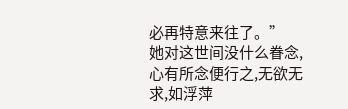必再特意来往了。”
她对这世间没什么眷念,心有所念便行之,无欲无求,如浮萍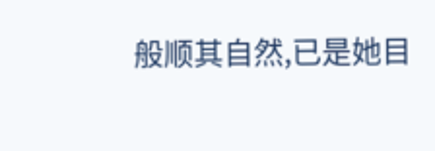般顺其自然,已是她目